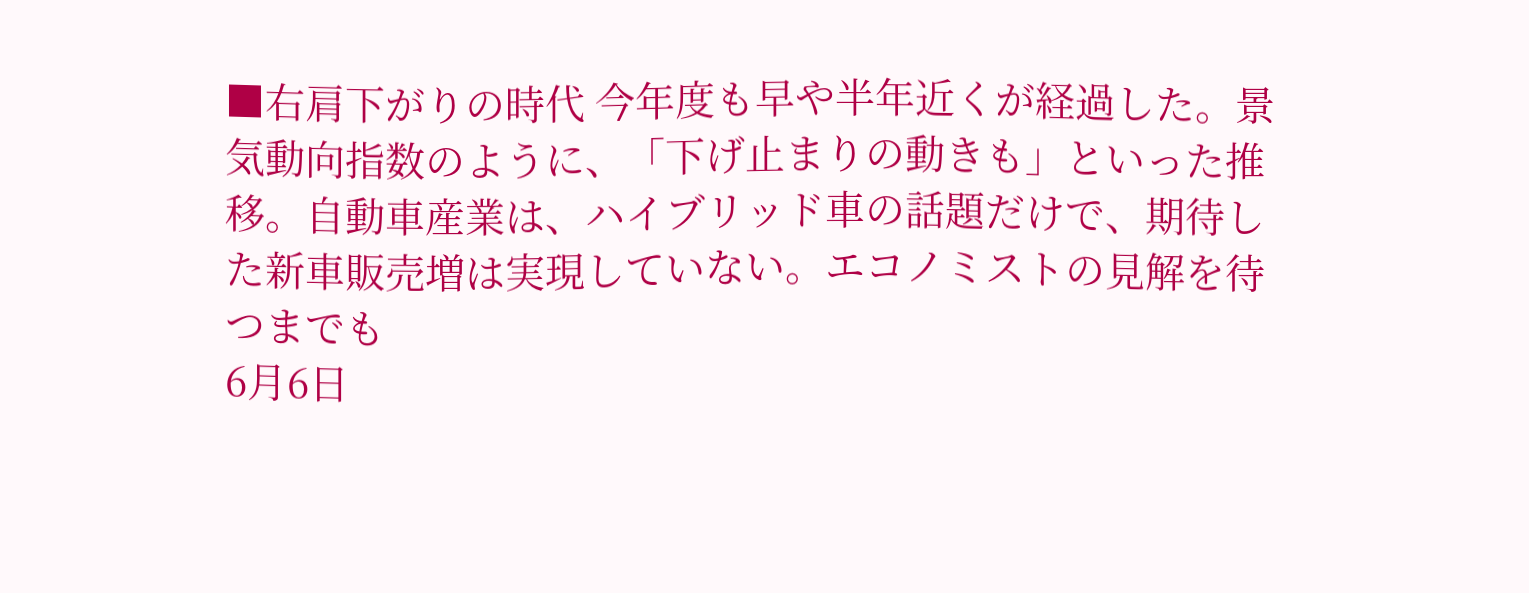■右肩下がりの時代 今年度も早や半年近くが経過した。景気動向指数のように、「下げ止まりの動きも」といった推移。自動車産業は、ハイブリッド車の話題だけで、期待した新車販売増は実現していない。エコノミストの見解を待つまでも
6月6日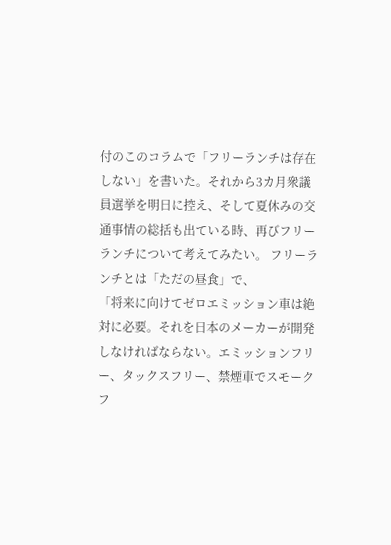付のこのコラムで「フリーランチは存在しない」を書いた。それから3カ月衆議員選挙を明日に控え、そして夏休みの交通事情の総括も出ている時、再びフリーランチについて考えてみたい。 フリーランチとは「ただの昼食」で、
「将来に向けてゼロエミッション車は絶対に必要。それを日本のメーカーが開発しなければならない。エミッションフリー、タックスフリー、禁煙車でスモークフ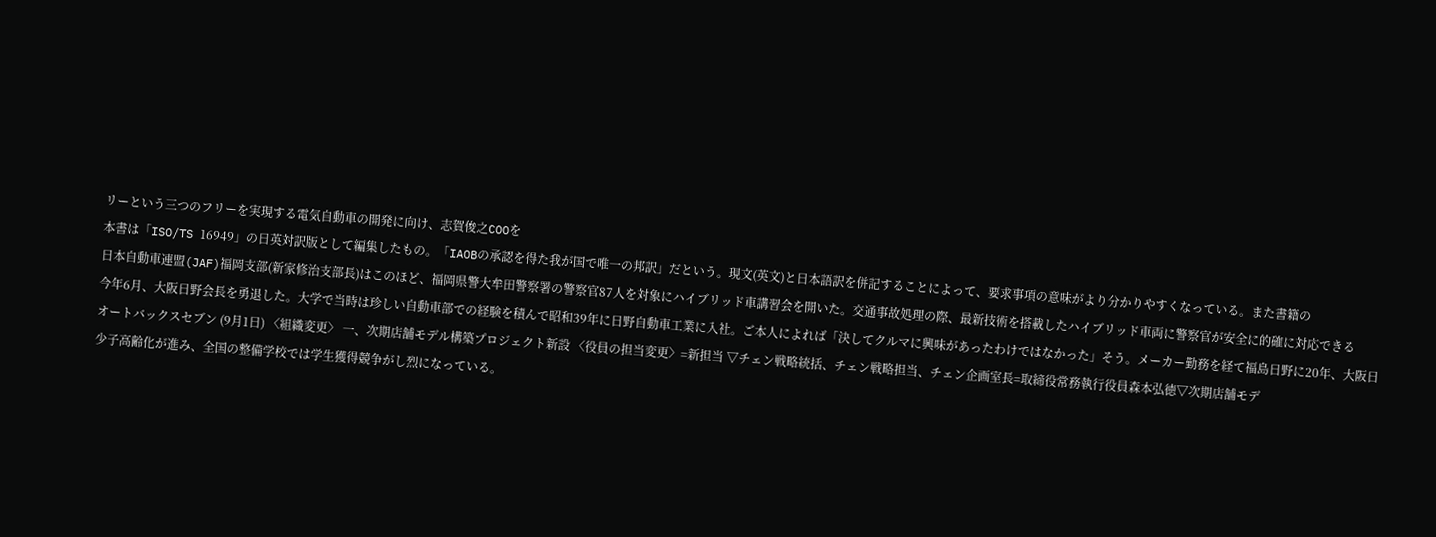リーという三つのフリーを実現する電気自動車の開発に向け、志賀俊之COOを
本書は「ISO/TS 16949」の日英対訳版として編集したもの。「IAOBの承認を得た我が国で唯一の邦訳」だという。現文(英文)と日本語訳を併記することによって、要求事項の意味がより分かりやすくなっている。また書籍の
日本自動車連盟(JAF)福岡支部(新家修治支部長)はこのほど、福岡県警大牟田警察署の警察官87人を対象にハイブリッド車講習会を開いた。交通事故処理の際、最新技術を搭載したハイブリッド車両に警察官が安全に的確に対応できる
今年6月、大阪日野会長を勇退した。大学で当時は珍しい自動車部での経験を積んで昭和39年に日野自動車工業に入社。ご本人によれば「決してクルマに興味があったわけではなかった」そう。メーカー勤務を経て福島日野に20年、大阪日
オートバックスセブン (9月1日) 〈組織変更〉 一、次期店舗モデル構築プロジェクト新設 〈役員の担当変更〉=新担当 ▽チェン戦略統括、チェン戦略担当、チェン企画室長=取締役常務執行役員森本弘徳▽次期店舗モデ
少子高齢化が進み、全国の整備学校では学生獲得競争がし烈になっている。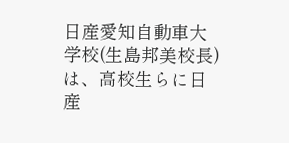日産愛知自動車大学校(生島邦美校長)は、高校生らに日産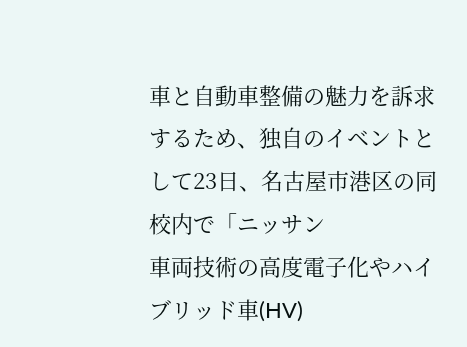車と自動車整備の魅力を訴求するため、独自のイベントとして23日、名古屋市港区の同校内で「ニッサン
車両技術の高度電子化やハイブリッド車(HV)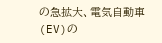の急拡大、電気自動車(EV)の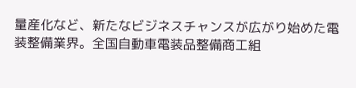量産化など、新たなビジネスチャンスが広がり始めた電装整備業界。全国自動車電装品整備商工組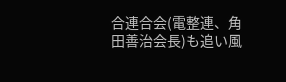合連合会(電整連、角田善治会長)も追い風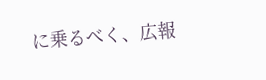に乗るべく、広報